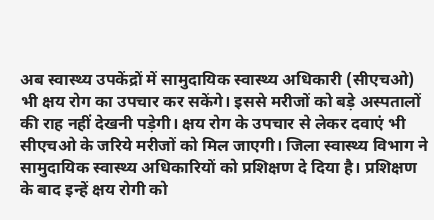अब स्वास्थ्य उपकेंद्रों में सामुदायिक स्वास्थ्य अधिकारी (सीएचओ) भी क्षय रोग का उपचार कर सकेंगे। इससे मरीजों को बड़े अस्पतालों की राह नहीं देखनी पड़ेगी। क्षय रोग के उपचार से लेकर दवाएं भी सीएचओ के जरिये मरीजों को मिल जाएगी। जिला स्वास्थ्य विभाग ने सामुदायिक स्वास्थ्य अधिकारियों को प्रशिक्षण दे दिया है। प्रशिक्षण के बाद इन्हें क्षय रोगी को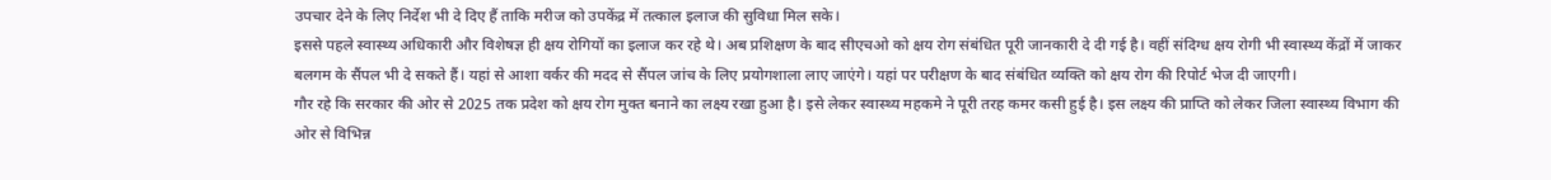उपचार देने के लिए निर्देश भी दे दिए हैं ताकि मरीज को उपकेंद्र में तत्काल इलाज की सुविधा मिल सके।
इससे पहले स्वास्थ्य अधिकारी और विशेषज्ञ ही क्षय रोगियों का इलाज कर रहे थे। अब प्रशिक्षण के बाद सीएचओ को क्षय रोग संबंधित पूरी जानकारी दे दी गई है। वहीं संदिग्ध क्षय रोगी भी स्वास्थ्य केंद्रों में जाकर बलगम के सैंपल भी दे सकते हैं। यहां से आशा वर्कर की मदद से सैंपल जांच के लिए प्रयोगशाला लाए जाएंगे। यहां पर परीक्षण के बाद संबंधित व्यक्ति को क्षय रोग की रिपोर्ट भेज दी जाएगी।
गौर रहे कि सरकार की ओर से 2025 तक प्रदेश को क्षय रोग मुक्त बनाने का लक्ष्य रखा हुआ है। इसे लेकर स्वास्थ्य महकमे ने पूरी तरह कमर कसी हुई है। इस लक्ष्य की प्राप्ति को लेकर जिला स्वास्थ्य विभाग की ओर से विभिन्न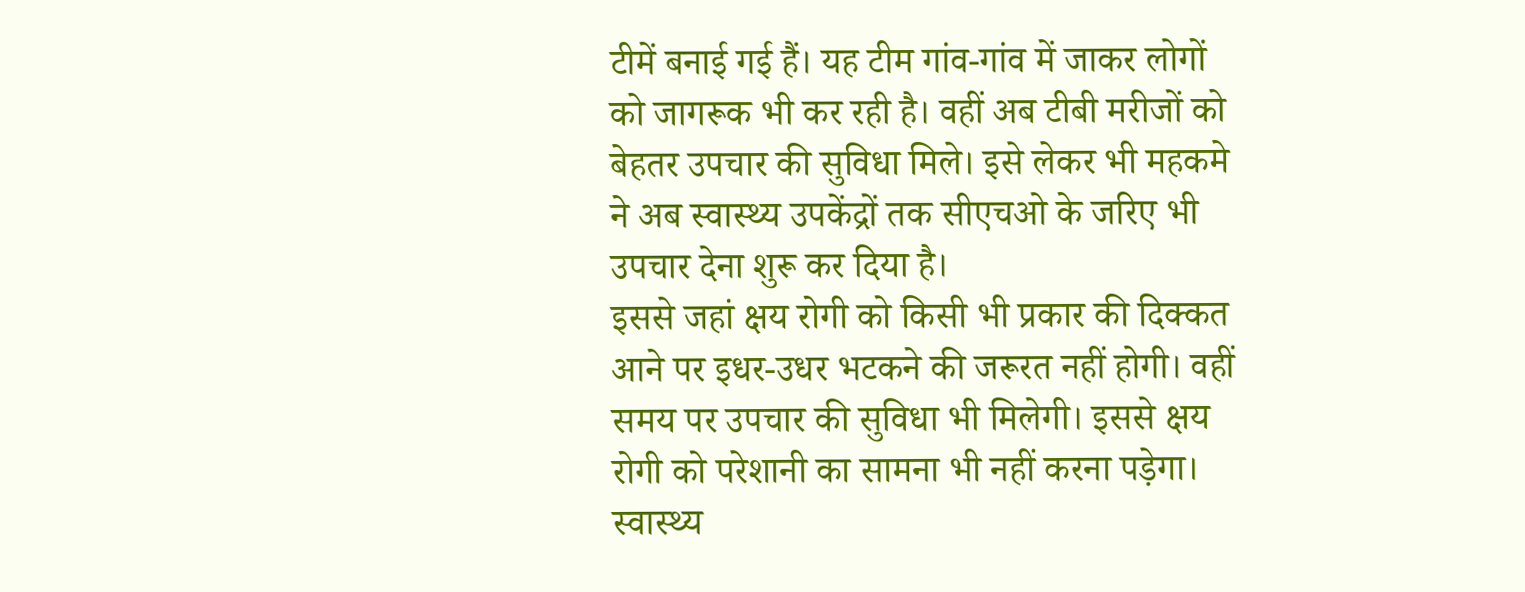टीमें बनाई गई हैं। यह टीम गांव-गांव में जाकर लोगों को जागरूक भी कर रही है। वहीं अब टीबी मरीजों को बेहतर उपचार की सुविधा मिले। इसे लेकर भी महकमे ने अब स्वास्थ्य उपकेंद्रों तक सीएचओ के जरिए भी उपचार देना शुरू कर दिया है।
इससे जहां क्षय रोगी को किसी भी प्रकार की दिक्कत आने पर इधर-उधर भटकने की जरूरत नहीं होगी। वहीं समय पर उपचार की सुविधा भी मिलेगी। इससे क्षय रोगी को परेशानी का सामना भी नहीं करना पड़ेगा। स्वास्थ्य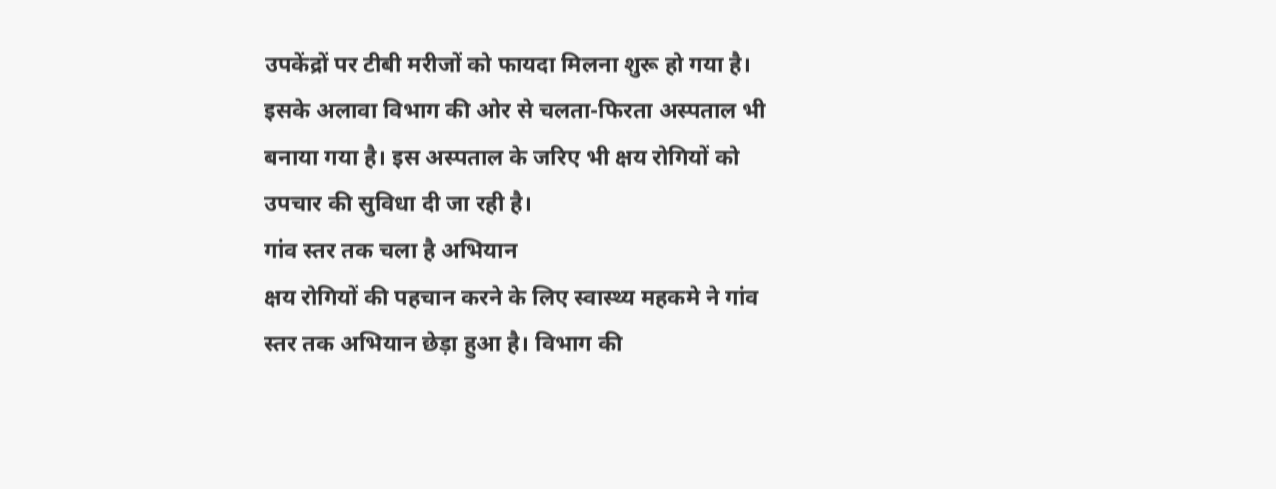उपकेंद्रों पर टीबी मरीजों को फायदा मिलना शुरू हो गया है। इसके अलावा विभाग की ओर से चलता-फिरता अस्पताल भी बनाया गया है। इस अस्पताल के जरिए भी क्षय रोगियों को उपचार की सुविधा दी जा रही है।
गांव स्तर तक चला है अभियान
क्षय रोगियों की पहचान करने के लिए स्वास्थ्य महकमे ने गांव स्तर तक अभियान छेड़ा हुआ है। विभाग की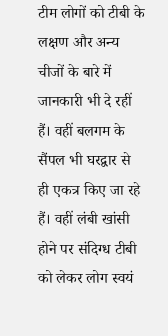टीम लोगों को टीबी के लक्षण और अन्य चीजों के बारे में जानकारी भी दे रहीं हैं। वहीं बलगम के सैंपल भी घरद्वार से ही एकत्र किए जा रहे हैं। वहीं लंबी खांसी होने पर संदिग्ध टीबी को लेकर लोग स्वयं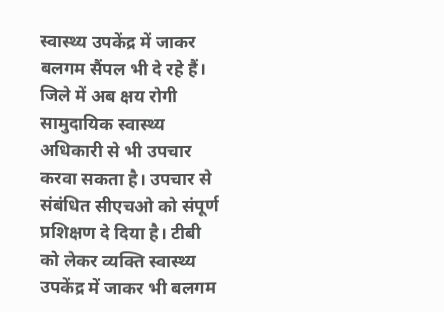स्वास्थ्य उपकेंद्र में जाकर बलगम सैंपल भी दे रहे हैं।
जिले में अब क्षय रोगी सामुदायिक स्वास्थ्य अधिकारी से भी उपचार करवा सकता है। उपचार से संबंधित सीएचओ को संपूर्ण प्रशिक्षण दे दिया है। टीबी को लेकर व्यक्ति स्वास्थ्य उपकेंद्र में जाकर भी बलगम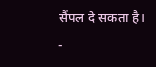सैंपल दे सकता है। -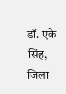डॉ. एके सिंह, जिला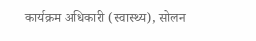कार्यक्रम अधिकारी (स्वास्थ्य), सोलन